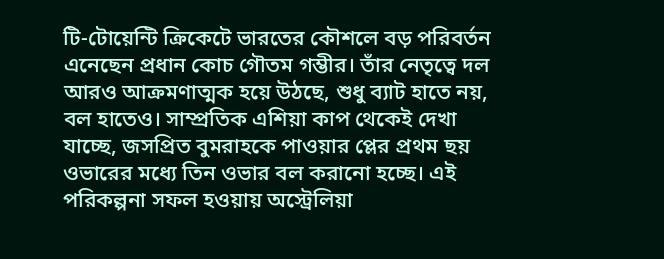টি-টোয়েন্টি ক্রিকেটে ভারতের কৌশলে বড় পরিবর্তন এনেছেন প্রধান কোচ গৌতম গম্ভীর। তাঁর নেতৃত্বে দল আরও আক্রমণাত্মক হয়ে উঠছে, শুধু ব্যাট হাতে নয়, বল হাতেও। সাম্প্রতিক এশিয়া কাপ থেকেই দেখা যাচ্ছে, জসপ্রিত বুমরাহকে পাওয়ার প্লের প্রথম ছয় ওভারের মধ্যে তিন ওভার বল করানো হচ্ছে। এই পরিকল্পনা সফল হওয়ায় অস্ট্রেলিয়া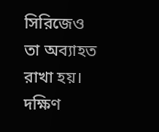সিরিজেও তা অব্যাহত রাখা হয়। দক্ষিণ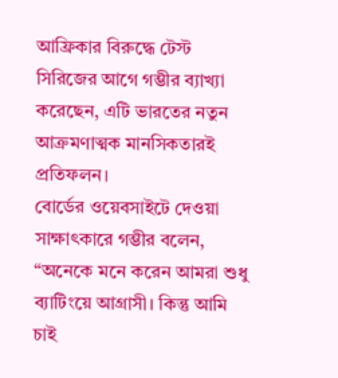আফ্রিকার বিরুদ্ধে টেস্ট সিরিজের আগে গম্ভীর ব্যাখ্যা করেছেন, এটি ভারতের নতুন আক্রমণাত্মক মানসিকতারই প্রতিফলন।
বোর্ডের ওয়েবসাইটে দেওয়া সাক্ষাৎকারে গম্ভীর বলেন, “অনেকে মনে করেন আমরা শুধু ব্যাটিংয়ে আগ্রাসী। কিন্তু আমি চাই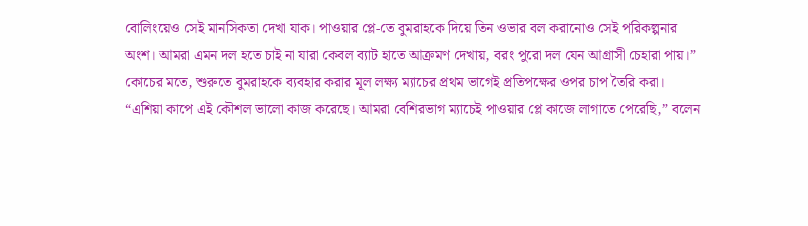বোলিংয়েও সেই মানসিকতা দেখা যাক। পাওয়ার প্লে-তে বুমরাহকে দিয়ে তিন ওভার বল করানোও সেই পরিকল্পনার অংশ। আমরা এমন দল হতে চাই না যারা কেবল ব্যাট হাতে আক্রমণ দেখায়, বরং পুরো দল যেন আগ্রাসী চেহারা পায়।”
কোচের মতে, শুরুতে বুমরাহকে ব্যবহার করার মূল লক্ষ্য ম্যাচের প্রথম ভাগেই প্রতিপক্ষের ওপর চাপ তৈরি করা। “এশিয়া কাপে এই কৌশল ভালো কাজ করেছে। আমরা বেশিরভাগ ম্যাচেই পাওয়ার প্লে কাজে লাগাতে পেরেছি,” বলেন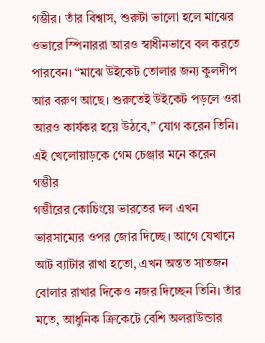গম্ভীর। তাঁর বিশ্বাস, শুরুটা ভালো হলে মাঝের ওভারে স্পিনাররা আরও স্বাধীনভাবে বল করতে পারবেন। “মাঝে উইকেট তোলার জন্য কুলদীপ আর বরুণ আছে। শুরুতেই উইকেট পড়লে ওরা আরও কার্যকর হয়ে উঠবে,” যোগ করেন তিনি।
এই খেলোয়াড়কে গেম চেঞ্জার মনে করেন গম্ভীর
গম্ভীরের কোচিংয়ে ভারতের দল এখন ভারসাম্যের ওপর জোর দিচ্ছে। আগে যেখানে আট ব্যাটার রাখা হতো, এখন অন্তত সাতজন বোলার রাখার দিকেও নজর দিচ্ছেন তিনি। তাঁর মতে, আধুনিক ক্রিকেটে বেশি অলরাউন্ডার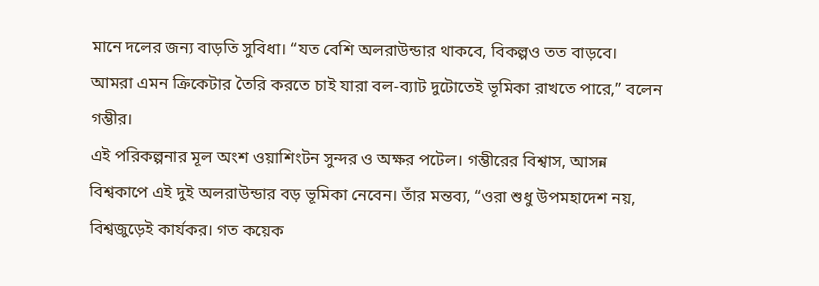মানে দলের জন্য বাড়তি সুবিধা। “যত বেশি অলরাউন্ডার থাকবে, বিকল্পও তত বাড়বে। আমরা এমন ক্রিকেটার তৈরি করতে চাই যারা বল-ব্যাট দুটোতেই ভূমিকা রাখতে পারে,” বলেন গম্ভীর।
এই পরিকল্পনার মূল অংশ ওয়াশিংটন সুন্দর ও অক্ষর পটেল। গম্ভীরের বিশ্বাস, আসন্ন বিশ্বকাপে এই দুই অলরাউন্ডার বড় ভূমিকা নেবেন। তাঁর মন্তব্য, “ওরা শুধু উপমহাদেশ নয়, বিশ্বজুড়েই কার্যকর। গত কয়েক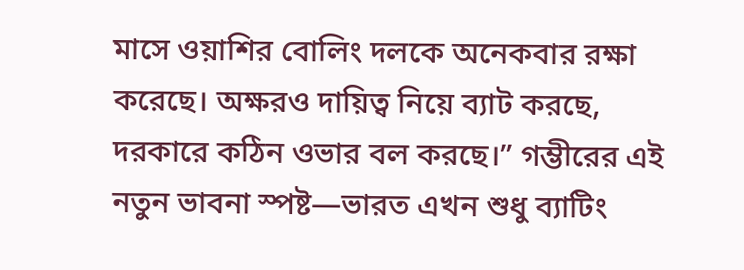মাসে ওয়াশির বোলিং দলকে অনেকবার রক্ষা করেছে। অক্ষরও দায়িত্ব নিয়ে ব্যাট করছে, দরকারে কঠিন ওভার বল করছে।” গম্ভীরের এই নতুন ভাবনা স্পষ্ট—ভারত এখন শুধু ব্যাটিং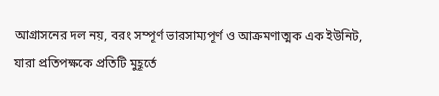আগ্রাসনের দল নয়, বরং সম্পূর্ণ ভারসাম্যপূর্ণ ও আক্রমণাত্মক এক ইউনিট, যারা প্রতিপক্ষকে প্রতিটি মুহূর্তে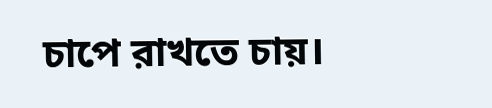চাপে রাখতে চায়।